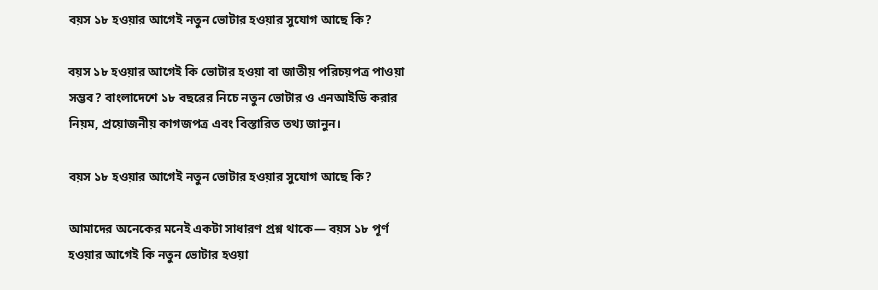বয়স ১৮ হওয়ার আগেই নতুন ভোটার হওয়ার সুযোগ আছে কি?

বয়স ১৮ হওয়ার আগেই কি ভোটার হওয়া বা জাতীয় পরিচয়পত্র পাওয়া সম্ভব? বাংলাদেশে ১৮ বছরের নিচে নতুন ভোটার ও এনআইডি করার নিয়ম, প্রয়োজনীয় কাগজপত্র এবং বিস্তারিত তথ্য জানুন।

বয়স ১৮ হওয়ার আগেই নতুন ভোটার হওয়ার সুযোগ আছে কি?

আমাদের অনেকের মনেই একটা সাধারণ প্রশ্ন থাকে— বয়স ১৮ পূর্ণ হওয়ার আগেই কি নতুন ভোটার হওয়া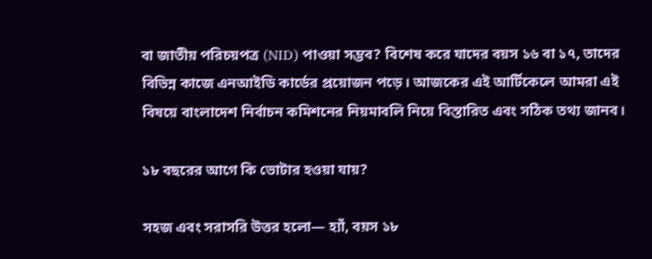বা জাতীয় পরিচয়পত্র (NID) পাওয়া সম্ভব? বিশেষ করে যাদের বয়স ১৬ বা ১৭, তাদের বিভিন্ন কাজে এনআইডি কার্ডের প্রয়োজন পড়ে। আজকের এই আর্টিকেলে আমরা এই বিষয়ে বাংলাদেশ নির্বাচন কমিশনের নিয়মাবলি নিয়ে বিস্তারিত এবং সঠিক তথ্য জানব।

১৮ বছরের আগে কি ভোটার হওয়া যায়?

সহজ এবং সরাসরি উত্তর হলো— হ্যাঁ, বয়স ১৮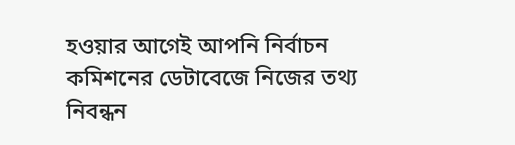হওয়ার আগেই আপনি নির্বাচন কমিশনের ডেটাবেজে নিজের তথ্য নিবন্ধন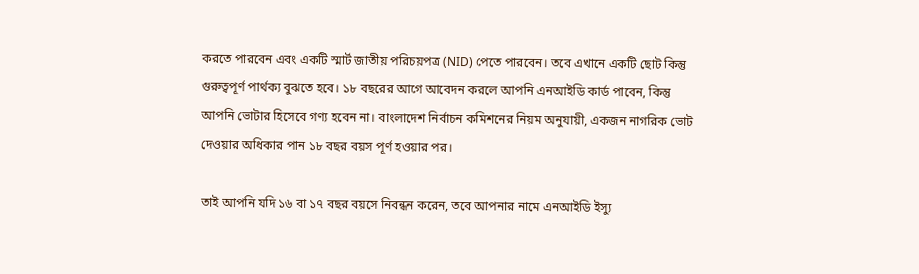করতে পারবেন এবং একটি স্মার্ট জাতীয় পরিচয়পত্র (NID) পেতে পারবেন। তবে এখানে একটি ছোট কিন্তু গুরুত্বপূর্ণ পার্থক্য বুঝতে হবে। ১৮ বছরের আগে আবেদন করলে আপনি এনআইডি কার্ড পাবেন, কিন্তু আপনি ভোটার হিসেবে গণ্য হবেন না। বাংলাদেশ নির্বাচন কমিশনের নিয়ম অনুযায়ী, একজন নাগরিক ভোট দেওয়ার অধিকার পান ১৮ বছর বয়স পূর্ণ হওয়ার পর।

তাই আপনি যদি ১৬ বা ১৭ বছর বয়সে নিবন্ধন করেন, তবে আপনার নামে এনআইডি ইস্যু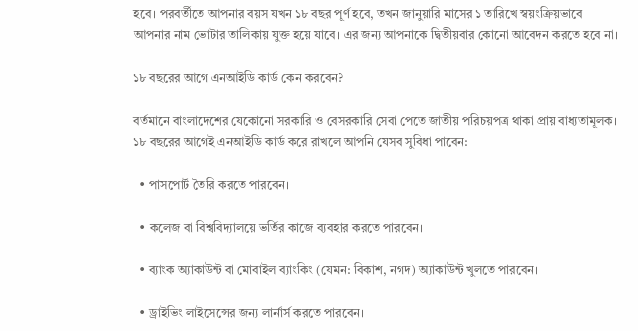হবে। পরবর্তীতে আপনার বয়স যখন ১৮ বছর পূর্ণ হবে, তখন জানুয়ারি মাসের ১ তারিখে স্বয়ংক্রিয়ভাবে আপনার নাম ভোটার তালিকায় যুক্ত হয়ে যাবে। এর জন্য আপনাকে দ্বিতীয়বার কোনো আবেদন করতে হবে না।

১৮ বছরের আগে এনআইডি কার্ড কেন করবেন?

বর্তমানে বাংলাদেশের যেকোনো সরকারি ও বেসরকারি সেবা পেতে জাতীয় পরিচয়পত্র থাকা প্রায় বাধ্যতামূলক। ১৮ বছরের আগেই এনআইডি কার্ড করে রাখলে আপনি যেসব সুবিধা পাবেন:

  • পাসপোর্ট তৈরি করতে পারবেন।

  • কলেজ বা বিশ্ববিদ্যালয়ে ভর্তির কাজে ব্যবহার করতে পারবেন।

  • ব্যাংক অ্যাকাউন্ট বা মোবাইল ব্যাংকিং (যেমন: বিকাশ, নগদ) অ্যাকাউন্ট খুলতে পারবেন।

  • ড্রাইভিং লাইসেন্সের জন্য লার্নার্স করতে পারবেন।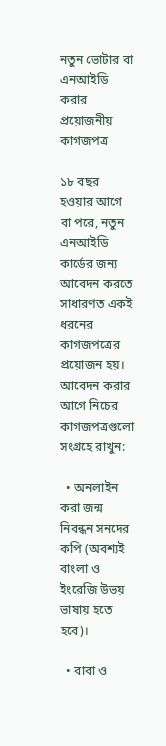নতুন ভোটার বা এনআইডি করার প্রয়োজনীয় কাগজপত্র

১৮ বছর হওয়ার আগে বা পরে, নতুন এনআইডি কার্ডের জন্য আবেদন করতে সাধারণত একই ধরনের কাগজপত্রের প্রয়োজন হয়। আবেদন করার আগে নিচের কাগজপত্রগুলো সংগ্রহে রাখুন:

  • অনলাইন করা জন্ম নিবন্ধন সনদের কপি (অবশ্যই বাংলা ও ইংরেজি উভয় ভাষায় হতে হবে)।

  • বাবা ও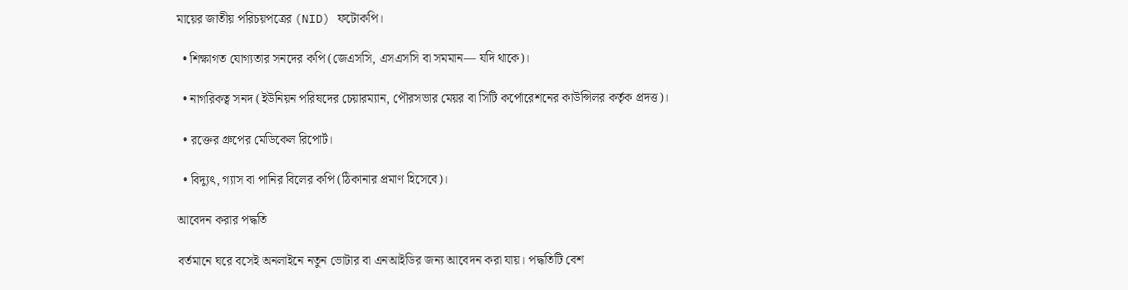মায়ের জাতীয় পরিচয়পত্রের (NID) ফটোকপি।

  • শিক্ষাগত যোগ্যতার সনদের কপি (জেএসসি, এসএসসি বা সমমান— যদি থাকে)।

  • নাগরিকত্ব সনদ (ইউনিয়ন পরিষদের চেয়ারম্যান, পৌরসভার মেয়র বা সিটি কর্পোরেশনের কাউন্সিলর কর্তৃক প্রদত্ত)।

  • রক্তের গ্রুপের মেডিকেল রিপোর্ট।

  • বিদ্যুৎ, গ্যাস বা পানির বিলের কপি (ঠিকানার প্রমাণ হিসেবে)।

আবেদন করার পদ্ধতি

বর্তমানে ঘরে বসেই অনলাইনে নতুন ভোটার বা এনআইডির জন্য আবেদন করা যায়। পদ্ধতিটি বেশ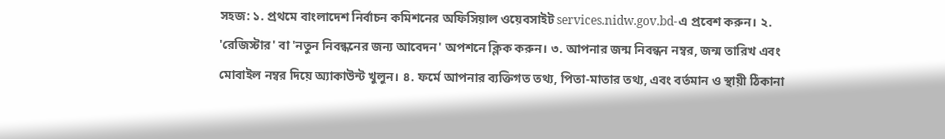সহজ: ১. প্রথমে বাংলাদেশ নির্বাচন কমিশনের অফিসিয়াল ওয়েবসাইট services.nidw.gov.bd-এ প্রবেশ করুন। ২. 'রেজিস্টার' বা 'নতুন নিবন্ধনের জন্য আবেদন' অপশনে ক্লিক করুন। ৩. আপনার জন্ম নিবন্ধন নম্বর, জন্ম তারিখ এবং মোবাইল নম্বর দিয়ে অ্যাকাউন্ট খুলুন। ৪. ফর্মে আপনার ব্যক্তিগত তথ্য, পিতা-মাতার তথ্য, এবং বর্তমান ও স্থায়ী ঠিকানা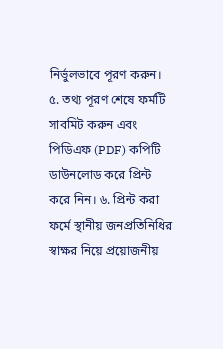নির্ভুলভাবে পূরণ করুন। ৫. তথ্য পূরণ শেষে ফর্মটি সাবমিট করুন এবং পিডিএফ (PDF) কপিটি ডাউনলোড করে প্রিন্ট করে নিন। ৬. প্রিন্ট করা ফর্মে স্থানীয় জনপ্রতিনিধির স্বাক্ষর নিয়ে প্রয়োজনীয়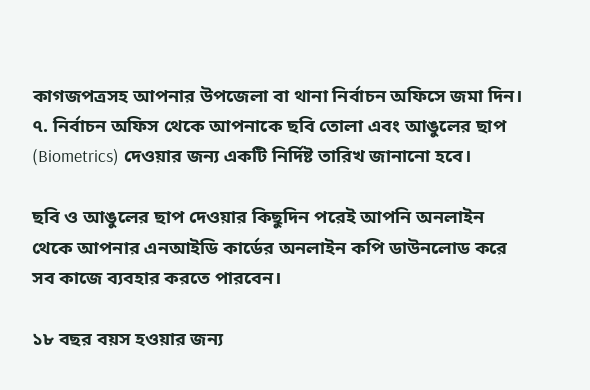কাগজপত্রসহ আপনার উপজেলা বা থানা নির্বাচন অফিসে জমা দিন। ৭. নির্বাচন অফিস থেকে আপনাকে ছবি তোলা এবং আঙুলের ছাপ (Biometrics) দেওয়ার জন্য একটি নির্দিষ্ট তারিখ জানানো হবে।

ছবি ও আঙুলের ছাপ দেওয়ার কিছুদিন পরেই আপনি অনলাইন থেকে আপনার এনআইডি কার্ডের অনলাইন কপি ডাউনলোড করে সব কাজে ব্যবহার করতে পারবেন।

১৮ বছর বয়স হওয়ার জন্য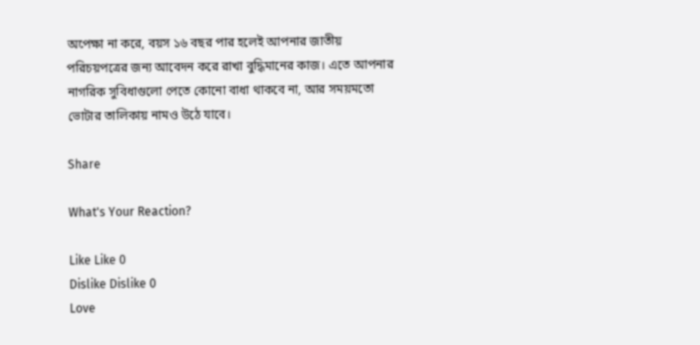অপেক্ষা না করে, বয়স ১৬ বছর পার হলেই আপনার জাতীয় পরিচয়পত্রের জন্য আবেদন করে রাখা বুদ্ধিমানের কাজ। এতে আপনার নাগরিক সুবিধাগুলো পেতে কোনো বাধা থাকবে না, আর সময়মতো ভোটার তালিকায় নামও উঠে যাবে।

Share

What's Your Reaction?

Like Like 0
Dislike Dislike 0
Love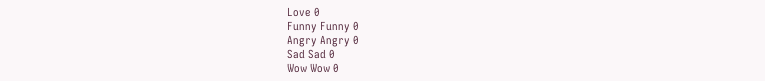Love 0
Funny Funny 0
Angry Angry 0
Sad Sad 0
Wow Wow 0